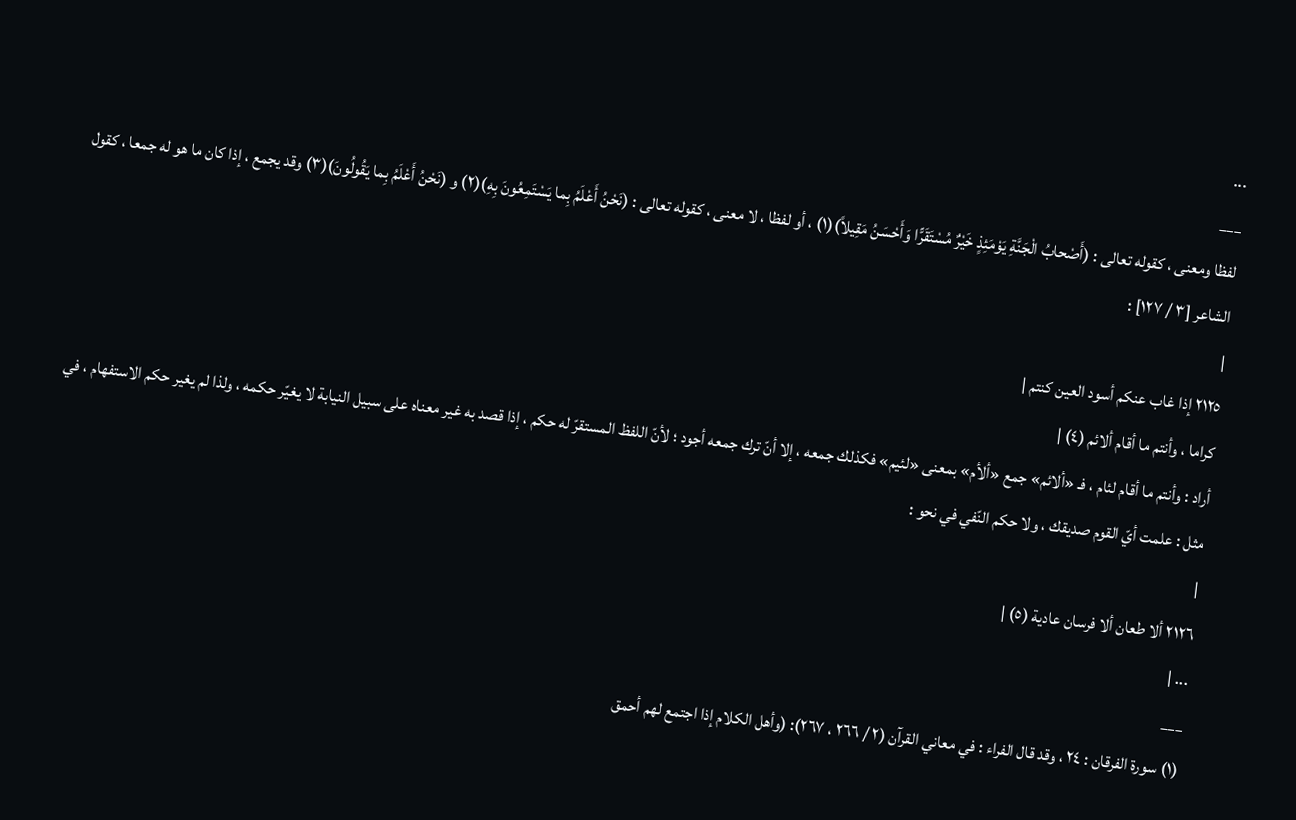...
___
لفظا ومعنى ، كقوله تعالى : (أَصْحابُ الْجَنَّةِ يَوْمَئِذٍ خَيْرٌ مُسْتَقَرًّا وَأَحْسَنُ مَقِيلاً)(١) ، أو لفظا ، لا معنى ، كقوله تعالى : (نَحْنُ أَعْلَمُ بِما يَسْتَمِعُونَ بِهِ)(٢) و (نَحْنُ أَعْلَمُ بِما يَقُولُونَ)(٣) وقد يجمع ، إذا كان ما هو له جمعا ، كقول الشاعر [٣ / ١٢٧] :
|
٢١٢٥ إذا غاب عنكم أسود العين كنتم |
كراما ، وأنتم ما أقام ألائم (٤) |
أراد : وأنتم ما أقام لئام ، فـ «ألائم» جمع «ألأم» بمعنى «لئيم» فكذلك جمعه ، إلا أنّ ترك جمعه أجود ؛ لأنّ اللفظ المستقرّ له حكم ، إذا قصد به غير معناه على سبيل النيابة لا يغيّر حكمه ، ولذا لم يغير حكم الاستفهام ، في مثل : علمت أيّ القوم صديقك ، ولا حكم النّفي في نحو :
|
٢١٢٦ ألا طعان ألا فرسان عادية (٥) |
... |
___
(١) سورة الفرقان : ٢٤ ، وقد قال الفراء : في معاني القرآن (٢ / ٢٦٦ ، ٢٦٧): (وأهل الكلام إذا اجتمع لهم أحمق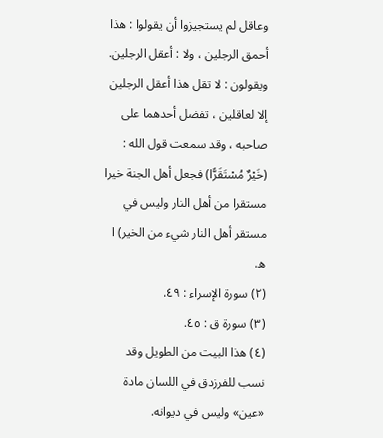وعاقل لم يستجيزوا أن يقولوا : هذا أحمق الرجلين ، ولا : أعقل الرجلين.
ويقولون : لا تقل هذا أعقل الرجلين إلا لعاقلين ، تفضل أحدهما على صاحبه ، وقد سمعت قول الله : (خَيْرٌ مُسْتَقَرًّا) فجعل أهل الجنة خيرا مستقرا من أهل النار وليس في مستقر أهل النار شيء من الخير) ا ه.
(٢) سورة الإسراء : ٤٩.
(٣) سورة ق : ٤٥.
(٤) هذا البيت من الطويل وقد نسب للفرزدق في اللسان مادة «عين» وليس في ديوانه.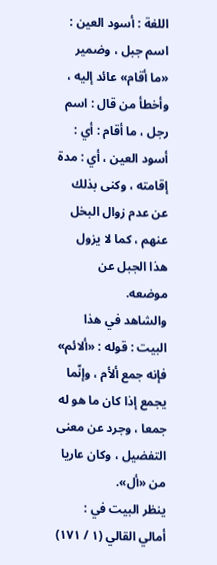اللغة : أسود العين : اسم جبل ، وضمير «ما أقام» عائد إليه ، وأخطأ من قال : اسم رجل ، ما أقام : أي : أسود العين ، أي : مدة إقامته ، وكنى بذلك عن عدم زوال البخل عنهم ، كما لا يزول هذا الجبل عن موضعه.
والشاهد في هذا البيت : قوله : «ألائم» فإنه جمع ألأم ، وإنّما يجمع إذا كان ما هو له جمعا ، وجرد عن معنى التفضيل ، وكان عاريا من «أل».
ينظر البيت في : أمالي القالي (١ / ١٧١)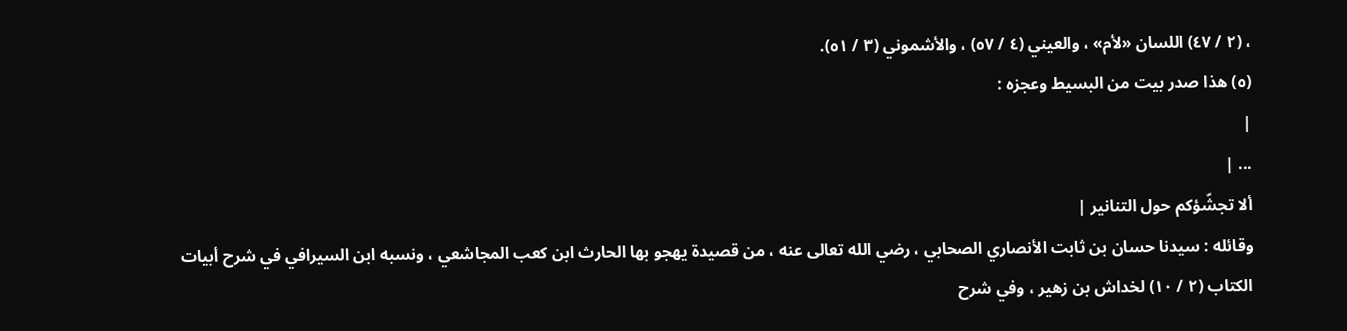، (٢ / ٤٧) اللسان «لأم» ، والعيني (٤ / ٥٧) ، والأشموني (٣ / ٥١).
(٥) هذا صدر بيت من البسيط وعجزه :
|
... |
ألا تجشّؤكم حول التنانير |
وقائله : سيدنا حسان بن ثابت الأنصاري الصحابي ، رضي الله تعالى عنه ، من قصيدة يهجو بها الحارث ابن كعب المجاشعي ، ونسبه ابن السيرافي في شرح أبيات الكتاب (٢ / ١٠) لخداش بن زهير ، وفي شرح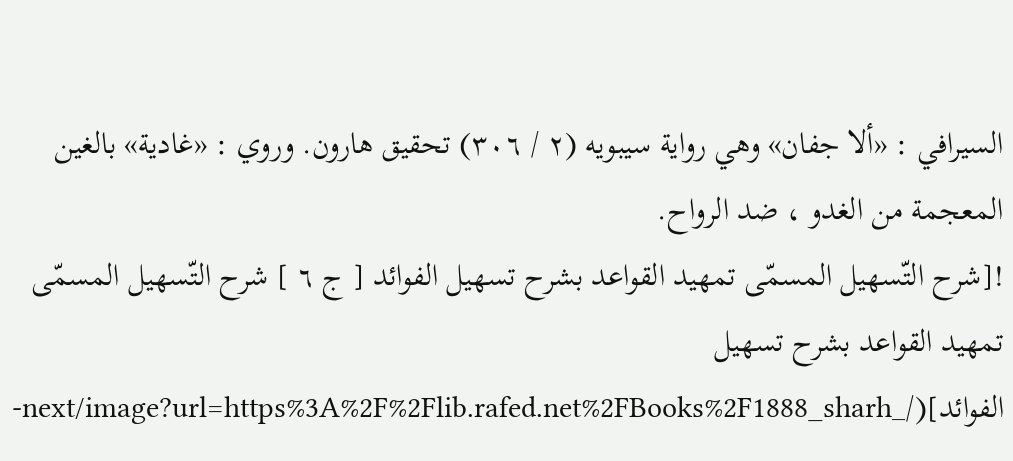السيرافي : «ألا جفان» وهي رواية سيبويه (٢ / ٣٠٦) تحقيق هارون. وروي : «غادية» بالغين المعجمة من الغدو ، ضد الرواح.
![شرح التّسهيل المسمّى تمهيد القواعد بشرح تسهيل الفوائد [ ج ٦ ] شرح التّسهيل المسمّى تمهيد القواعد بشرح تسهيل الفوائد](/_next/image?url=https%3A%2F%2Flib.rafed.net%2FBooks%2F1888_sharh-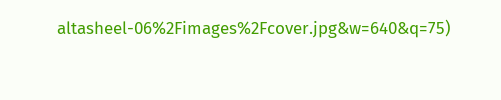altasheel-06%2Fimages%2Fcover.jpg&w=640&q=75)